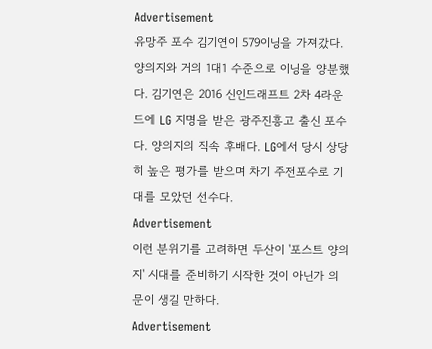Advertisement
유망주 포수 김기연이 579이닝을 가져갔다. 양의지와 거의 1대1 수준으로 이닝을 양분했다. 김기연은 2016 신인드래프트 2차 4라운드에 LG 지명을 받은 광주진흥고 출신 포수다. 양의지의 직속 후배다. LG에서 당시 상당히 높은 평가를 받으며 차기 주전포수로 기대를 모았던 선수다.
Advertisement
이런 분위기를 고려하면 두산이 '포스트 양의지' 시대를 준비하기 시작한 것이 아닌가 의문이 생길 만하다.
Advertisement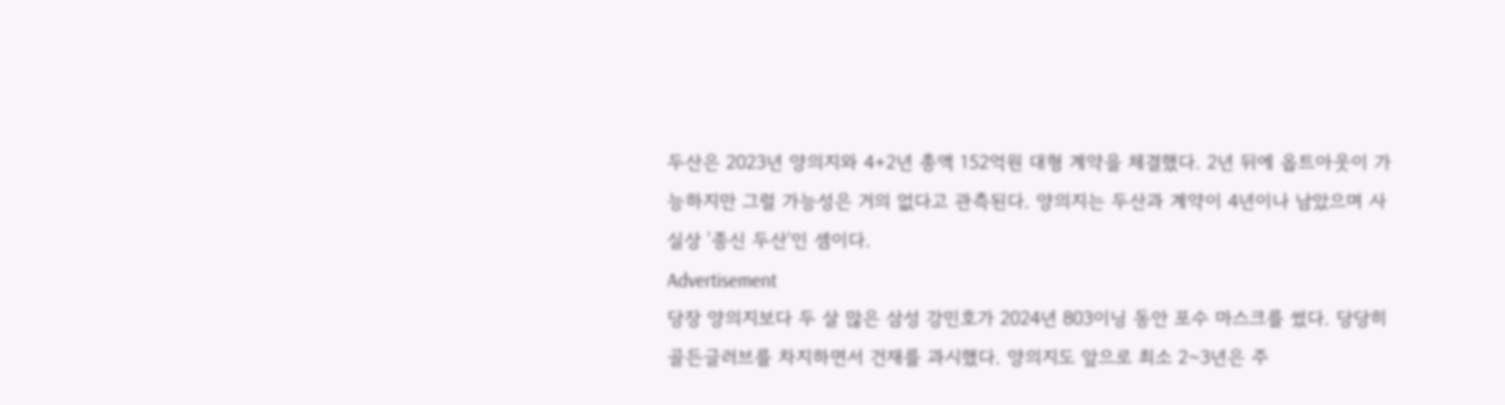두산은 2023년 양의지와 4+2년 총액 152억원 대형 계약을 체결했다. 2년 뒤에 옵트아웃이 가능하지만 그럴 가능성은 거의 없다고 관측된다. 양의지는 두산과 계약이 4년이나 남았으며 사실상 '종신 두산'인 셈이다.
Advertisement
당장 양의지보다 두 살 많은 삼성 강민호가 2024년 803이닝 동안 포수 마스크를 썼다. 당당히 골든글러브를 차지하면서 건재를 과시했다. 양의지도 앞으로 최소 2~3년은 주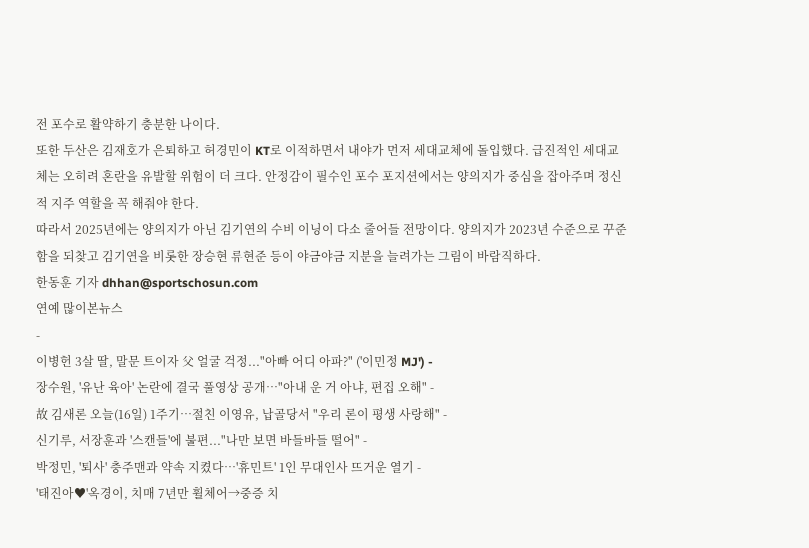전 포수로 활약하기 충분한 나이다.
또한 두산은 김재호가 은퇴하고 허경민이 KT로 이적하면서 내야가 먼저 세대교체에 돌입했다. 급진적인 세대교체는 오히려 혼란을 유발할 위험이 더 크다. 안정감이 필수인 포수 포지션에서는 양의지가 중심을 잡아주며 정신적 지주 역할을 꼭 해줘야 한다.
따라서 2025년에는 양의지가 아닌 김기연의 수비 이닝이 다소 줄어들 전망이다. 양의지가 2023년 수준으로 꾸준함을 되찾고 김기연을 비롯한 장승현 류현준 등이 야금야금 지분을 늘려가는 그림이 바람직하다.
한동훈 기자 dhhan@sportschosun.com
연예 많이본뉴스
-
이병헌 3살 딸, 말문 트이자 父 얼굴 걱정..."아빠 어디 아파?" ('이민정 MJ') -
장수원, '유난 육아' 논란에 결국 풀영상 공개…"아내 운 거 아냐, 편집 오해" -
故 김새론 오늘(16일) 1주기…절친 이영유, 납골당서 "우리 론이 평생 사랑해" -
신기루, 서장훈과 '스캔들'에 불편..."나만 보면 바들바들 떨어" -
박정민, '퇴사' 충주맨과 약속 지켰다…'휴민트' 1인 무대인사 뜨거운 열기 -
'태진아♥'옥경이, 치매 7년만 휠체어→중증 치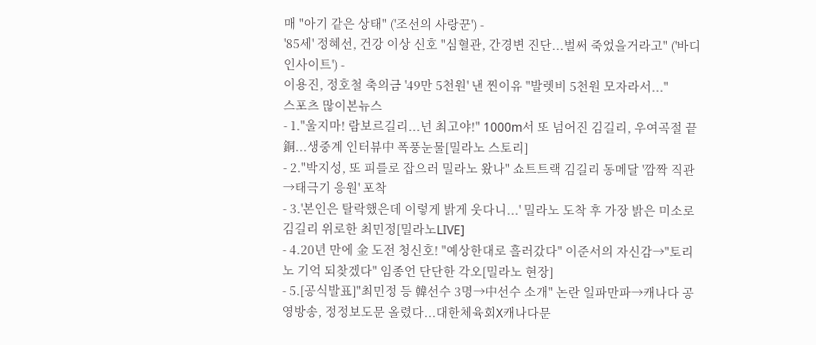매 "아기 같은 상태" ('조선의 사랑꾼') -
'85세' 정혜선, 건강 이상 신호 "심혈관, 간경변 진단...벌써 죽었을거라고" ('바디인사이트') -
이용진, 정호철 축의금 '49만 5천원' 낸 찐이유 "발렛비 5천원 모자라서..."
스포츠 많이본뉴스
- 1."울지마! 람보르길리...넌 최고야!" 1000m서 또 넘어진 김길리, 우여곡절 끝 銅...생중계 인터뷰中 폭풍눈물[밀라노 스토리]
- 2."박지성, 또 피를로 잡으러 밀라노 왔나" 쇼트트랙 김길리 동메달 '깜짝 직관→태극기 응원' 포착
- 3.'본인은 탈락했은데 이렇게 밝게 웃다니...' 밀라노 도착 후 가장 밝은 미소로 김길리 위로한 최민정[밀라노LIVE]
- 4.20년 만에 金 도전 청신호! "예상한대로 흘러갔다" 이준서의 자신감→"토리노 기억 되찾겠다" 임종언 단단한 각오[밀라노 현장]
- 5.[공식발표]"최민정 등 韓선수 3명→中선수 소개" 논란 일파만파→캐나다 공영방송, 정정보도문 올렸다...대한체육회X캐나다문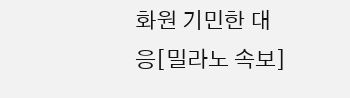화원 기민한 대응[밀라노 속보]